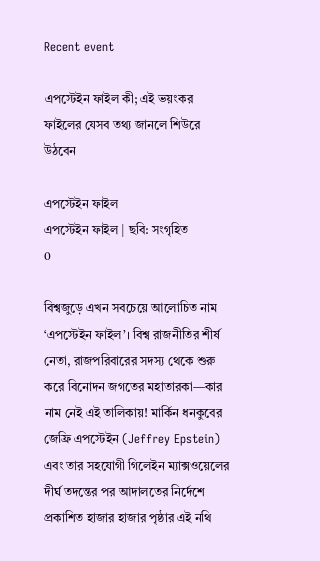Recent event

এপস্টেইন ফাইল কী; এই ভয়ংকর ফাইলের যেসব তথ্য জানলে শিউরে উঠবেন

এপস্টেইন ফাইল
এপস্টেইন ফাইল | ছবি: সংগৃহিত
0

বিশ্বজুড়ে এখন সবচেয়ে আলোচিত নাম ‘এপস্টেইন ফাইল’। বিশ্ব রাজনীতির শীর্ষ নেতা, রাজপরিবারের সদস্য থেকে শুরু করে বিনোদন জগতের মহাতারকা—কার নাম নেই এই তালিকায়! মার্কিন ধনকুবের জেফ্রি এপস্টেইন (Jeffrey Epstein) এবং তার সহযোগী গিলেইন ম্যাক্সওয়েলের দীর্ঘ তদন্তের পর আদালতের নির্দেশে প্রকাশিত হাজার হাজার পৃষ্ঠার এই নথি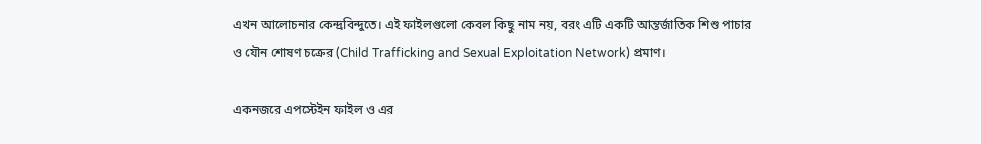এখন আলোচনার কেন্দ্রবিন্দুতে। এই ফাইলগুলো কেবল কিছু নাম নয়, বরং এটি একটি আন্তর্জাতিক শিশু পাচার ও যৌন শোষণ চক্রের (Child Trafficking and Sexual Exploitation Network) প্রমাণ।

একনজরে এপস্টেইন ফাইল ও এর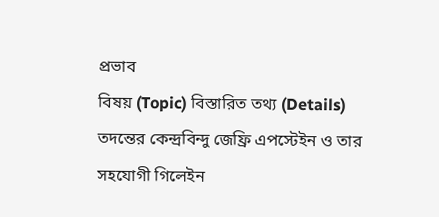প্রভাব
বিষয় (Topic) বিস্তারিত তথ্য (Details)
তদন্তের কেন্দ্রবিন্দু জেফ্রি এপস্টেইন ও তার সহযোগী গিলেইন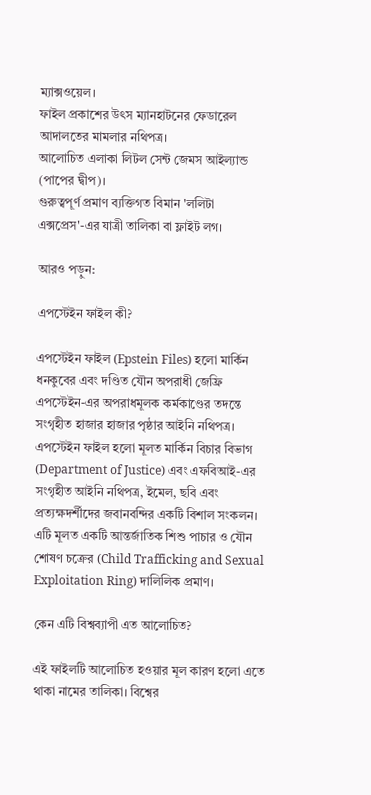ম্যাক্সওয়েল।
ফাইল প্রকাশের উৎস ম্যানহাটনের ফেডারেল আদালতের মামলার নথিপত্র।
আলোচিত এলাকা লিটল সেন্ট জেমস আইল্যান্ড (পাপের দ্বীপ)।
গুরুত্বপূর্ণ প্রমাণ ব্যক্তিগত বিমান 'ললিটা এক্সপ্রেস'-এর যাত্রী তালিকা বা ফ্লাইট লগ।

আরও পড়ুন:

এপস্টেইন ফাইল কী?

এপস্টেইন ফাইল (Epstein Files) হলো মার্কিন ধনকুবের এবং দণ্ডিত যৌন অপরাধী জেফ্রি এপস্টেইন-এর অপরাধমূলক কর্মকাণ্ডের তদন্তে সংগৃহীত হাজার হাজার পৃষ্ঠার আইনি নথিপত্র। এপস্টেইন ফাইল হলো মূলত মার্কিন বিচার বিভাগ (Department of Justice) এবং এফবিআই-এর সংগৃহীত আইনি নথিপত্র, ইমেল, ছবি এবং প্রত্যক্ষদর্শীদের জবানবন্দির একটি বিশাল সংকলন। এটি মূলত একটি আন্তর্জাতিক শিশু পাচার ও যৌন শোষণ চক্রের (Child Trafficking and Sexual Exploitation Ring) দালিলিক প্রমাণ।

কেন এটি বিশ্বব্যাপী এত আলোচিত?

এই ফাইলটি আলোচিত হওয়ার মূল কারণ হলো এতে থাকা নামের তালিকা। বিশ্বের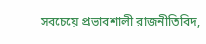সবচেয়ে প্রভাবশালী রাজনীতিবিদ,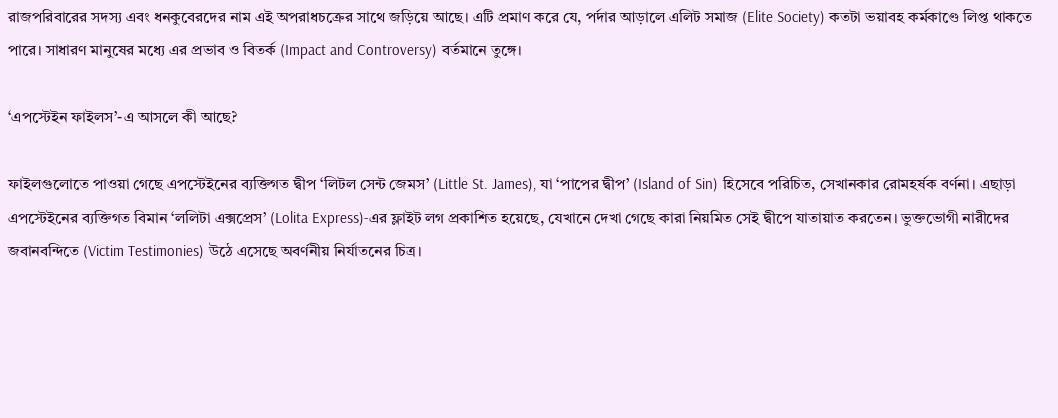রাজপরিবারের সদস্য এবং ধনকুবেরদের নাম এই অপরাধচক্রের সাথে জড়িয়ে আছে। এটি প্রমাণ করে যে, পর্দার আড়ালে এলিট সমাজ (Elite Society) কতটা ভয়াবহ কর্মকাণ্ডে লিপ্ত থাকতে পারে। সাধারণ মানুষের মধ্যে এর প্রভাব ও বিতর্ক (Impact and Controversy) বর্তমানে তুঙ্গে।

‘এপস্টেইন ফাইলস’-এ আসলে কী আছে?

ফাইলগুলোতে পাওয়া গেছে এপস্টেইনের ব্যক্তিগত দ্বীপ ‘লিটল সেন্ট জেমস’ (Little St. James), যা ‘পাপের দ্বীপ’ (Island of Sin) হিসেবে পরিচিত, সেখানকার রোমহর্ষক বর্ণনা। এছাড়া এপস্টেইনের ব্যক্তিগত বিমান ‘ললিটা এক্সপ্রেস’ (Lolita Express)-এর ফ্লাইট লগ প্রকাশিত হয়েছে, যেখানে দেখা গেছে কারা নিয়মিত সেই দ্বীপে যাতায়াত করতেন। ভুক্তভোগী নারীদের জবানবন্দিতে (Victim Testimonies) উঠে এসেছে অবর্ণনীয় নির্যাতনের চিত্র।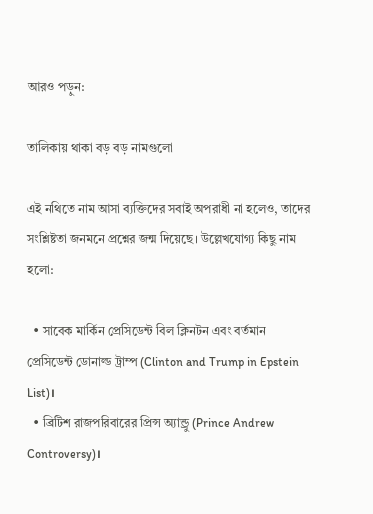আরও পড়ুন:

তালিকায় থাকা বড় বড় নামগুলো

এই নথিতে নাম আসা ব্যক্তিদের সবাই অপরাধী না হলেও, তাদের সংশ্লিষ্টতা জনমনে প্রশ্নের জন্ম দিয়েছে। উল্লেখযোগ্য কিছু নাম হলো:

  • সাবেক মার্কিন প্রেসিডেন্ট বিল ক্লিনটন এবং বর্তমান প্রেসিডেন্ট ডোনাল্ড ট্রাম্প (Clinton and Trump in Epstein List)।
  • ব্রিটিশ রাজপরিবারের প্রিন্স অ্যান্ড্রু (Prince Andrew Controversy)।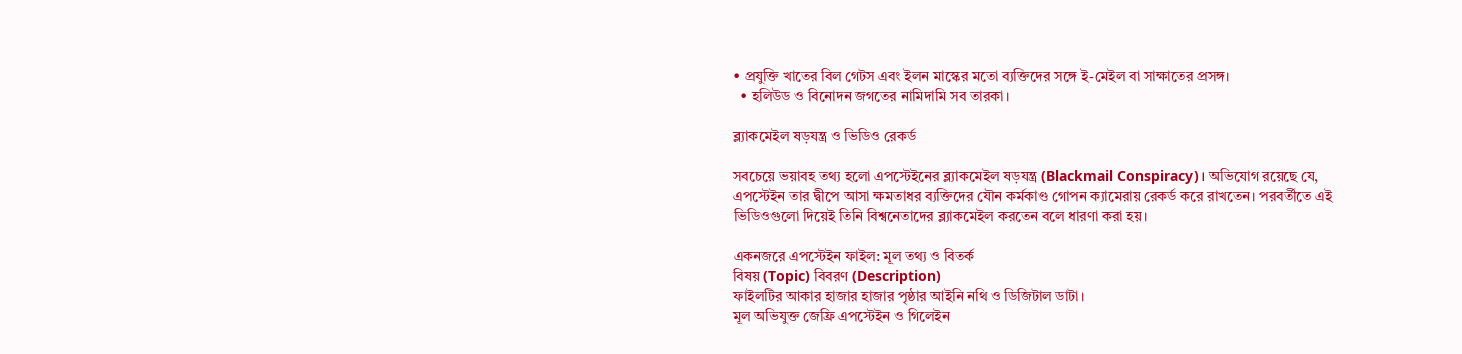• প্রযুক্তি খাতের বিল গেটস এবং ইলন মাস্কের মতো ব্যক্তিদের সঙ্গে ই-মেইল বা সাক্ষাতের প্রসঙ্গ।
  • হলিউড ও বিনোদন জগতের নামিদামি সব তারকা।

ব্ল্যাকমেইল ষড়যন্ত্র ও ভিডিও রেকর্ড

সবচেয়ে ভয়াবহ তথ্য হলো এপস্টেইনের ব্ল্যাকমেইল ষড়যন্ত্র (Blackmail Conspiracy)। অভিযোগ রয়েছে যে, এপস্টেইন তার দ্বীপে আসা ক্ষমতাধর ব্যক্তিদের যৌন কর্মকাণ্ড গোপন ক্যামেরায় রেকর্ড করে রাখতেন। পরবর্তীতে এই ভিডিওগুলো দিয়েই তিনি বিশ্বনেতাদের ব্ল্যাকমেইল করতেন বলে ধারণা করা হয়।

একনজরে এপস্টেইন ফাইল: মূল তথ্য ও বিতর্ক
বিষয় (Topic) বিবরণ (Description)
ফাইলটির আকার হাজার হাজার পৃষ্ঠার আইনি নথি ও ডিজিটাল ডাটা।
মূল অভিযুক্ত জেফ্রি এপস্টেইন ও গিলেইন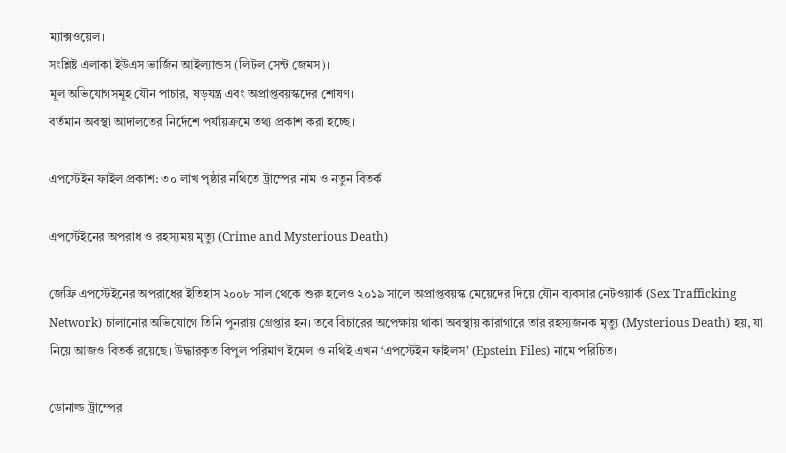ম্যাক্সওয়েল।
সংশ্লিষ্ট এলাকা ইউএস ভার্জিন আইল্যান্ডস (লিটল সেন্ট জেমস)।
মূল অভিযোগসমূহ যৌন পাচার, ষড়যন্ত্র এবং অপ্রাপ্তবয়স্কদের শোষণ।
বর্তমান অবস্থা আদালতের নির্দেশে পর্যায়ক্রমে তথ্য প্রকাশ করা হচ্ছে।

এপস্টেইন ফাইল প্রকাশ: ৩০ লাখ পৃষ্ঠার নথিতে ট্রাম্পের নাম ও নতুন বিতর্ক

এপস্টেইনের অপরাধ ও রহস্যময় মৃত্যু (Crime and Mysterious Death)

জেফ্রি এপস্টেইনের অপরাধের ইতিহাস ২০০৮ সাল থেকে শুরু হলেও ২০১৯ সালে অপ্রাপ্তবয়স্ক মেয়েদের দিয়ে যৌন ব্যবসার নেটওয়ার্ক (Sex Trafficking Network) চালানোর অভিযোগে তিনি পুনরায় গ্রেপ্তার হন। তবে বিচারের অপেক্ষায় থাকা অবস্থায় কারাগারে তার রহস্যজনক মৃত্যু (Mysterious Death) হয়, যা নিয়ে আজও বিতর্ক রয়েছে। উদ্ধারকৃত বিপুল পরিমাণ ইমেল ও নথিই এখন ‘এপস্টেইন ফাইলস’ (Epstein Files) নামে পরিচিত।

ডোনাল্ড ট্রাম্পের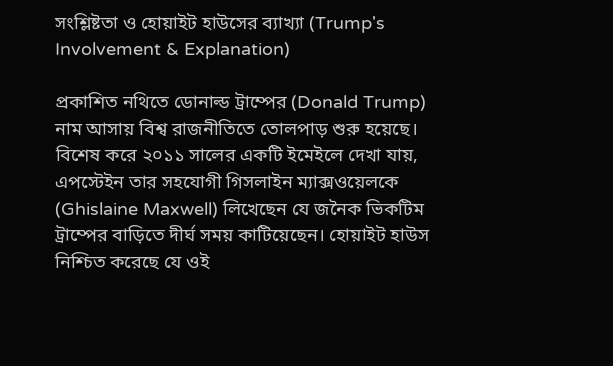সংশ্লিষ্টতা ও হোয়াইট হাউসের ব্যাখ্যা (Trump's Involvement & Explanation)

প্রকাশিত নথিতে ডোনাল্ড ট্রাম্পের (Donald Trump) নাম আসায় বিশ্ব রাজনীতিতে তোলপাড় শুরু হয়েছে। বিশেষ করে ২০১১ সালের একটি ইমেইলে দেখা যায়, এপস্টেইন তার সহযোগী গিসলাইন ম্যাক্সওয়েলকে (Ghislaine Maxwell) লিখেছেন যে জনৈক ভিকটিম ট্রাম্পের বাড়িতে দীর্ঘ সময় কাটিয়েছেন। হোয়াইট হাউস নিশ্চিত করেছে যে ওই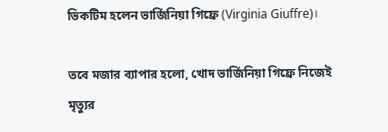ভিকটিম হলেন ভার্জিনিয়া গিফ্রে (Virginia Giuffre)।

তবে মজার ব্যাপার হলো, খোদ ভার্জিনিয়া গিফ্রে নিজেই মৃত্যুর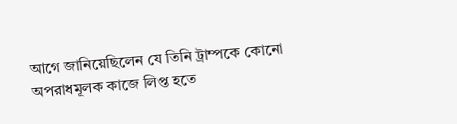আগে জানিয়েছিলেন যে তিনি ট্রাম্পকে কোনো অপরাধমূলক কাজে লিপ্ত হতে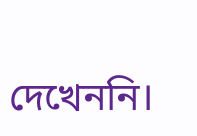দেখেননি।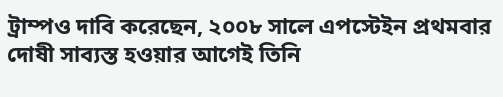ট্রাম্পও দাবি করেছেন, ২০০৮ সালে এপস্টেইন প্রথমবার দোষী সাব্যস্ত হওয়ার আগেই তিনি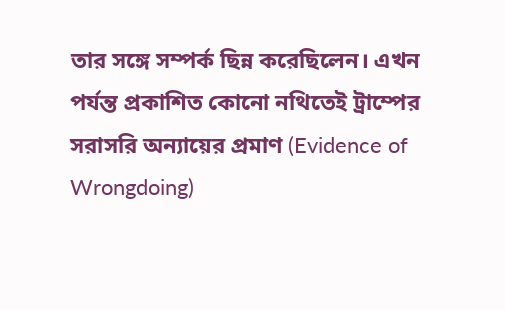তার সঙ্গে সম্পর্ক ছিন্ন করেছিলেন। এখন পর্যন্ত প্রকাশিত কোনো নথিতেই ট্রাম্পের সরাসরি অন্যায়ের প্রমাণ (Evidence of Wrongdoing)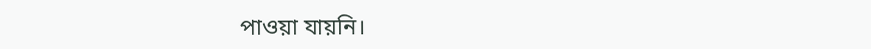পাওয়া যায়নি।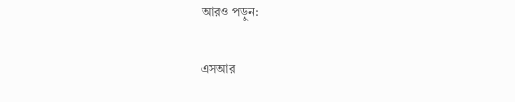আরও পড়ুন:

এসআর